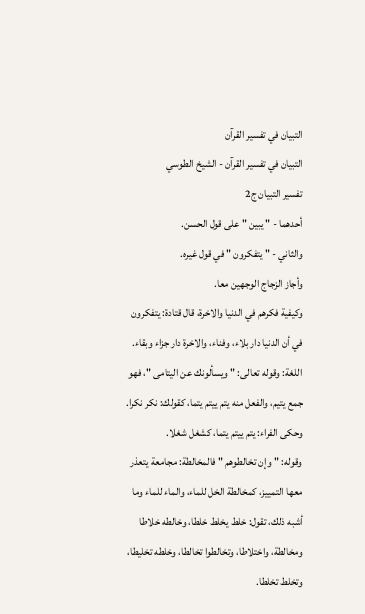التبيان في تفسير القرآن
التبيان في تفسير القرآن - الشيخ الطوسي
تفسير التبيان ج2
أحدهما - " يبين " على قول الحسن.
والثاني - " يتفكرون " في قول غيره.
وأجاز الزجاج الوجهين معا.
وكيفية فكرهم في الدنيا والاخرة، قال قتادة: يتفكرون في أن الدنيا دار بلاء، وفناء، والاخرة دار جزاء وبقاء.
اللغة: وقوله تعالى: " ويسألونك عن اليتامى "، فهو جمع يتيم، والفعل منه يتم ييتم يتما، كقولك: نكر نكرا.
وحكى الفراء: يتم ييتم يتما، كشغل شغلا.
وقوله: " وإن تخالطوهم " فالمخالطة: مجامعة يتعذر معها التمييز، كمخالطة الخل للماء، والماء للماء وما أشبه ذلك، تقول: خلط يخلط خلطا، وخالطه خلاطا ومخالطة، واختلاطا، وتخالطوا تخالطا، وخلطه تخليطا، وتخلط تخلطا.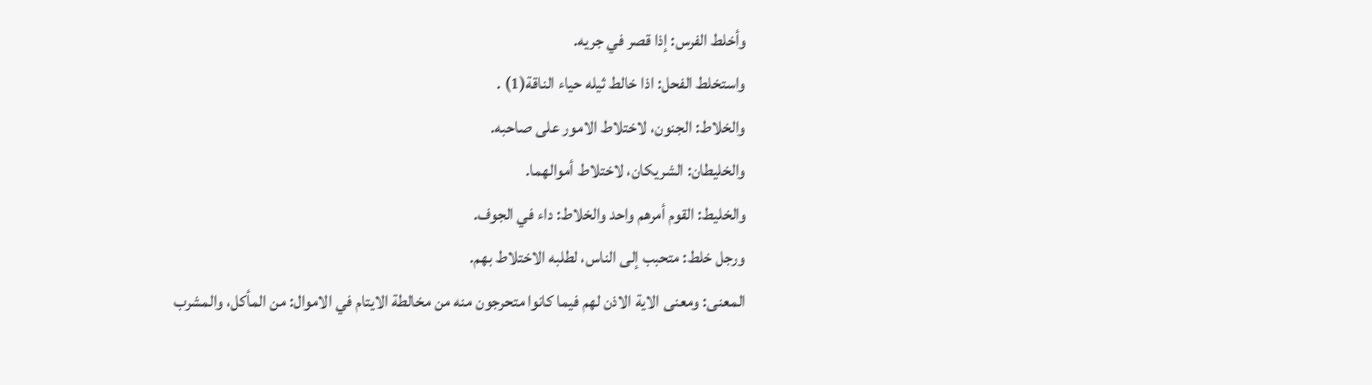وأخلط الفرس: إذا قصر في جريه.
واستخلط الفحل: اذا خالط ثيله حياء الناقة(1) .
والخلاط: الجنون، لاختلاط الامور على صاحبه.
والخليطان: الشريكان، لاختلاط أموالهما.
والخليط: القوم أمرهم واحد والخلاط: داء في الجوف.
ورجل خلط: متحبب إلى الناس، لطلبه الاختلاط بهم.
المعنى: ومعنى الاية الاذن لهم فيما كانوا متحرجون منه من مخالطة الايتام في الاموال: من المأكل، والمشرب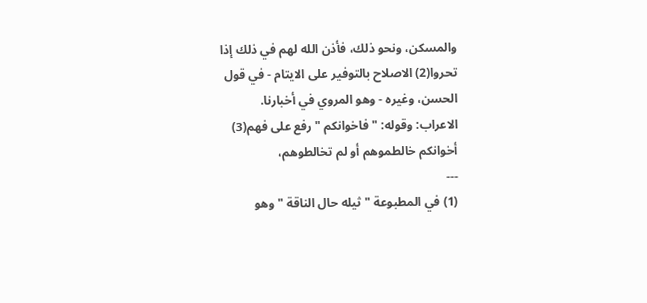والمسكن، ونحو ذلك، فأذن الله لهم في ذلك إذا تحروا(2) الاصلاح بالتوفير على الايتام - في قول الحسن، وغيره - وهو المروي في أخبارنا.
الاعراب: وقوله: " فاخوانكم " رفع على فهم(3) أخوانكم خالطموهم أو لم تخالطوهم،
---
(1) في المطبوعة " ثيله حال الناقة " وهو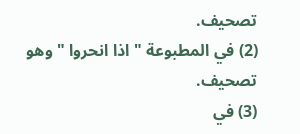تصحيف.
(2) في المطبوعة " اذا انحروا " وهو تصحيف.
(3) في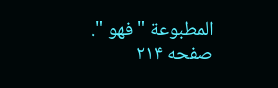المطبوعة " فهو ".
صفحه ۲۱۴